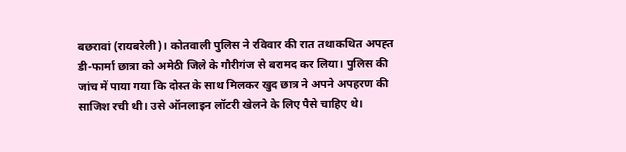बछरावां (रायबरेली)। कोतवाली पुलिस ने रविवार की रात तथाकथित अपह्त डी-फार्मा छात्रा को अमेठी जिले के गौरीगंज से बरामद कर लिया। पुलिस की जांच में पाया गया कि दोस्त के साथ मिलकर खुद छात्र ने अपने अपहरण की साजिश रची थी। उसे ऑनलाइन लॉटरी खेलने के लिए पैसे चाहिए थे।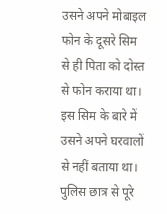उसने अपने मोबाइल फोन के दूसरे सिम से ही पिता को दोस्त से फोन कराया था। इस सिम के बारे में उसने अपने घरवालों से नहीं बताया था। पुलिस छात्र से पूरे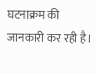घटनाक्रम की जानकारी कर रही है।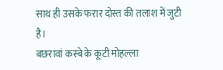साथ ही उसके फरार दोस्त की तलाश में जुटी है।
बछरावां कस्बे के कूटी मोहल्ला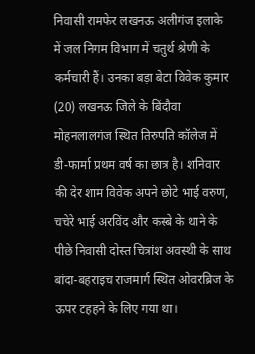निवासी रामफेर लखनऊ अलीगंज इलाके में जल निगम विभाग में चतुर्थ श्रेणी के कर्मचारी हैं। उनका बड़ा बेटा विवेक कुमार (20) लखनऊ जिले के बिंदौवा मोहनलालगंज स्थित तिरुपति कॉलेज में डी-फार्मा प्रथम वर्ष का छात्र है। शनिवार की देर शाम विवेक अपने छोटे भाई वरुण, चचेरे भाई अरविंद और कस्बे के थाने के पीछे निवासी दोस्त चित्रांश अवस्थी के साथ बांदा-बहराइच राजमार्ग स्थित ओवरब्रिज के ऊपर टहहने के लिए गया था।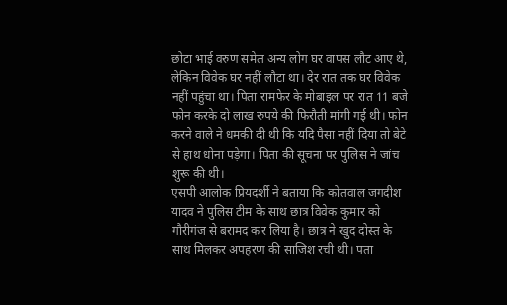छोटा भाई वरुण समेत अन्य लोग घर वापस लौट आए थे, लेकिन विवेक घर नहीं लौटा था। देर रात तक घर विवेक नहीं पहुंचा था। पिता रामफेर के मोबाइल पर रात 11 बजे फोन करके दो लाख रुपये की फिरौती मांगी गई थी। फोन करने वाले ने धमकी दी थी कि यदि पैसा नहीं दिया तो बेटे से हाथ धोना पड़ेगा। पिता की सूचना पर पुलिस ने जांच शुरू की थी।
एसपी आलोक प्रियदर्शी ने बताया कि कोतवाल जगदीश यादव ने पुलिस टीम के साथ छात्र विवेक कुमार को गौरीगंज से बरामद कर लिया है। छात्र ने खुद दोस्त के साथ मिलकर अपहरण की साजिश रची थी। पता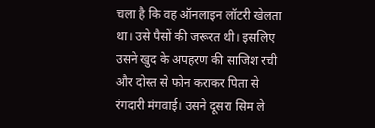चला है कि वह ऑनलाइन लॉटरी खेलता था। उसे पैसों की जरूरत थी। इसलिए उसने खुद के अपहरण की साजिश रची और दोस्त से फोन कराकर पिता से रंगदारी मंगवाई। उसने दूसरा सिम ले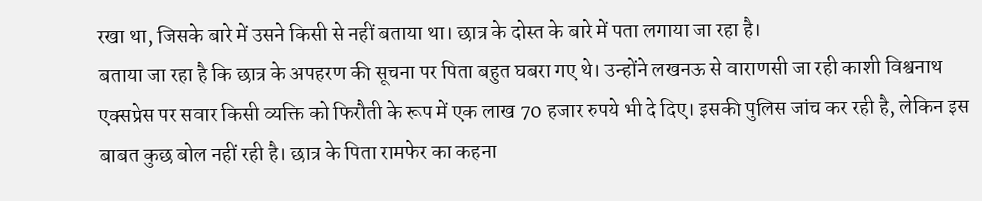रखा था, जिसके बारे में उसने किसी से नहीं बताया था। छात्र के दोस्त के बारे में पता लगाया जा रहा है।
बताया जा रहा है कि छात्र के अपहरण की सूचना पर पिता बहुत घबरा गए थे। उन्होंने लखनऊ से वाराणसी जा रही काशी विश्वनाथ एक्सप्रेस पर सवार किसी व्यक्ति को फिरौती के रूप में एक लाख 70 हजार रुपये भी दे दिए। इसकी पुलिस जांच कर रही है, लेकिन इस बाबत कुछ बोल नहीं रही है। छात्र के पिता रामफेर का कहना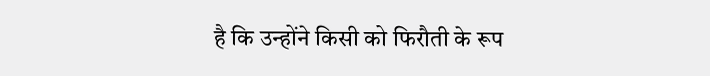है कि उन्होंने किसी को फिरौती के रूप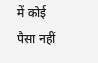में कोई पैसा नहीं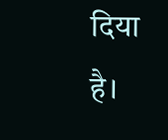दिया है।